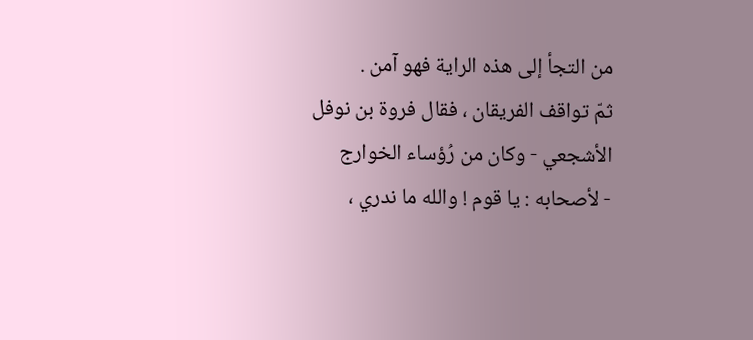من التجأ إلى هذه الراية فهو آمن .
ثمّ تواقف الفريقان ، فقال فروة بن نوفل الأشجعي - وكان من رُؤساء الخوارج
- لأصحابه : يا قوم ! والله ما ندري ،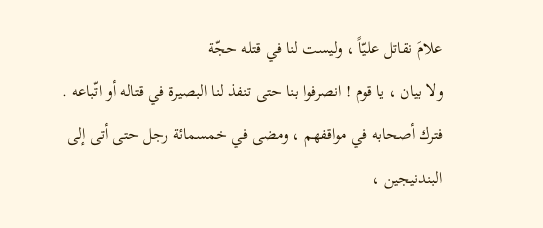علامَ نقاتل عليّاً ، وليست لنا في قتله حجّة
ولا بيان ، يا قوم ! انصرفوا بنا حتى تنفذ لنا البصيرة في قتاله أو اتّباعه .
فترك أصحابه في مواقفهم ، ومضى في خمسمائة رجل حتى أتى إلى
البندنيجين ،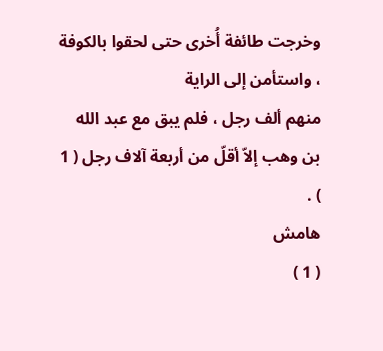وخرجت طائفة أُخرى حتى لحقوا بالكوفة ، واستأمن إلى الراية
منهم ألف رجل ، فلم يبق مع عبد الله بن وهب إلاّ أقلّ من أربعة آلاف رجل ( 1 ) .
هامش
( 1 )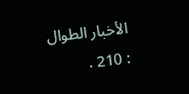الأخبار الطوال : 210 .